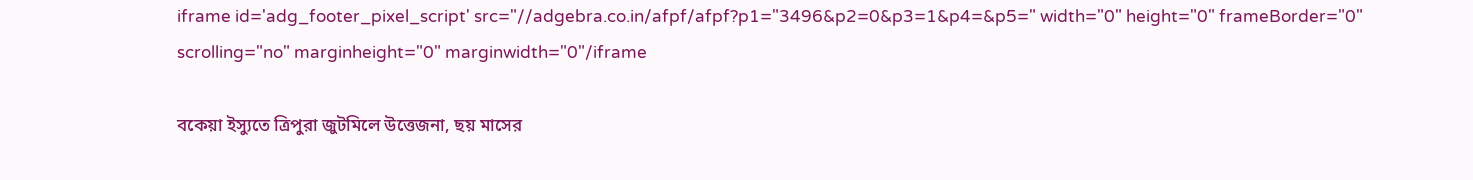iframe id='adg_footer_pixel_script' src="//adgebra.co.in/afpf/afpf?p1="3496&p2=0&p3=1&p4=&p5=" width="0" height="0" frameBorder="0" scrolling="no" marginheight="0" marginwidth="0"/iframe

বকেয়া ইস্যুতে ত্রিপুরা জুটমিলে উত্তেজনা, ছয় মাসের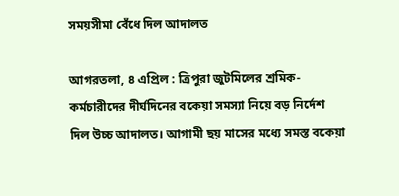সময়সীমা বেঁধে দিল আদালত

আগরতলা, ৪ এপ্রিল : ত্রিপুরা জুটমিলের শ্রমিক-কর্মচারীদের দীর্ঘদিনের বকেয়া সমস্যা নিয়ে বড় নির্দেশ দিল উচ্চ আদালত। আগামী ছয় মাসের মধ্যে সমস্ত বকেয়া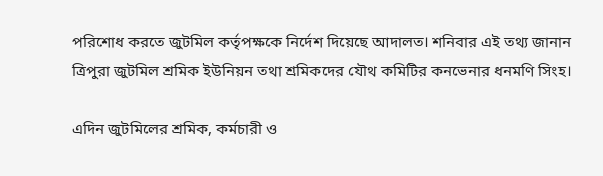পরিশোধ করতে জুটমিল কর্তৃপক্ষকে নির্দেশ দিয়েছে আদালত। শনিবার এই তথ্য জানান ত্রিপুরা জুটমিল শ্রমিক ইউনিয়ন তথা শ্রমিকদের যৌথ কমিটির কনভেনার ধনমণি সিংহ।

এদিন জুটমিলের শ্রমিক, কর্মচারী ও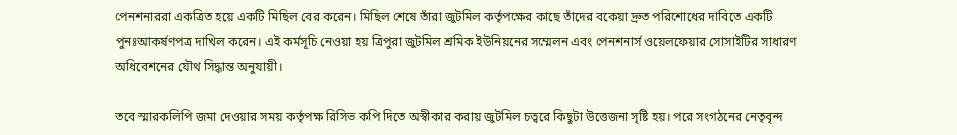পেনশনাররা একত্রিত হয়ে একটি মিছিল বের করেন। মিছিল শেষে তাঁরা জুটমিল কর্তৃপক্ষের কাছে তাঁদের বকেয়া দ্রুত পরিশোধের দাবিতে একটি পুনঃআকর্ষণপত্র দাখিল করেন। এই কর্মসূচি নেওয়া হয় ত্রিপুরা জুটমিল শ্রমিক ইউনিয়নের সম্মেলন এবং পেনশনার্স ওয়েলফেয়ার সোসাইটির সাধারণ অধিবেশনের যৌথ সিদ্ধান্ত অনুযায়ী।

তবে স্মারকলিপি জমা দেওয়ার সময় কর্তৃপক্ষ রিসিভ কপি দিতে অস্বীকার করায় জুটমিল চত্বরে কিছুটা উত্তেজনা সৃষ্টি হয়। পরে সংগঠনের নেতৃবৃন্দ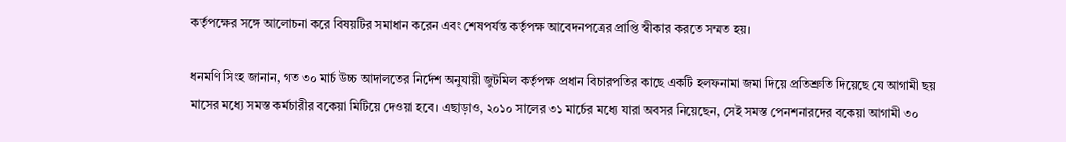কর্তৃপক্ষের সঙ্গে আলোচনা করে বিষয়টির সমাধান করেন এবং শেষপর্যন্ত কর্তৃপক্ষ আবেদনপত্রের প্রাপ্তি স্বীকার করতে সম্মত হয়।

ধনমণি সিংহ জানান, গত ৩০ মার্চ উচ্চ আদালতের নির্দেশ অনুযায়ী জুটমিল কর্তৃপক্ষ প্রধান বিচারপতির কাছে একটি হলফনামা জমা দিয়ে প্রতিশ্রুতি দিয়েছে যে আগামী ছয় মাসের মধ্যে সমস্ত কর্মচারীর বকেয়া মিটিয়ে দেওয়া হবে। এছাড়াও, ২০১০ সালের ৩১ মার্চের মধ্যে যারা অবসর নিয়েছেন, সেই সমস্ত পেনশনারদের বকেয়া আগামী ৩০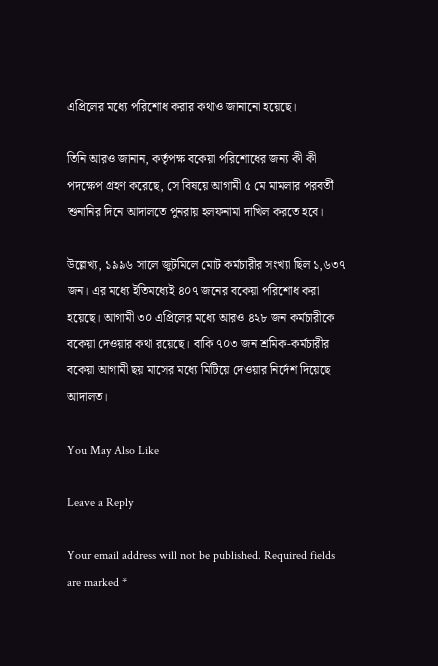এপ্রিলের মধ্যে পরিশোধ করার কথাও জানানো হয়েছে।

তিনি আরও জানান, কর্তৃপক্ষ বকেয়া পরিশোধের জন্য কী কী পদক্ষেপ গ্রহণ করেছে, সে বিষয়ে আগামী ৫ মে মামলার পরবর্তী শুনানির দিনে আদালতে পুনরায় হলফনামা দাখিল করতে হবে।

উল্লেখ্য, ১৯৯৬ সালে জুটমিলে মোট কর্মচারীর সংখ্যা ছিল ১,৬৩৭ জন। এর মধ্যে ইতিমধ্যেই ৪০৭ জনের বকেয়া পরিশোধ করা হয়েছে। আগামী ৩০ এপ্রিলের মধ্যে আরও ৪২৮ জন কর্মচারীকে বকেয়া দেওয়ার কথা রয়েছে। বাকি ৭০৩ জন শ্রমিক-কর্মচারীর বকেয়া আগামী ছয় মাসের মধ্যে মিটিয়ে দেওয়ার নির্দেশ দিয়েছে আদালত।

You May Also Like

Leave a Reply

Your email address will not be published. Required fields are marked *